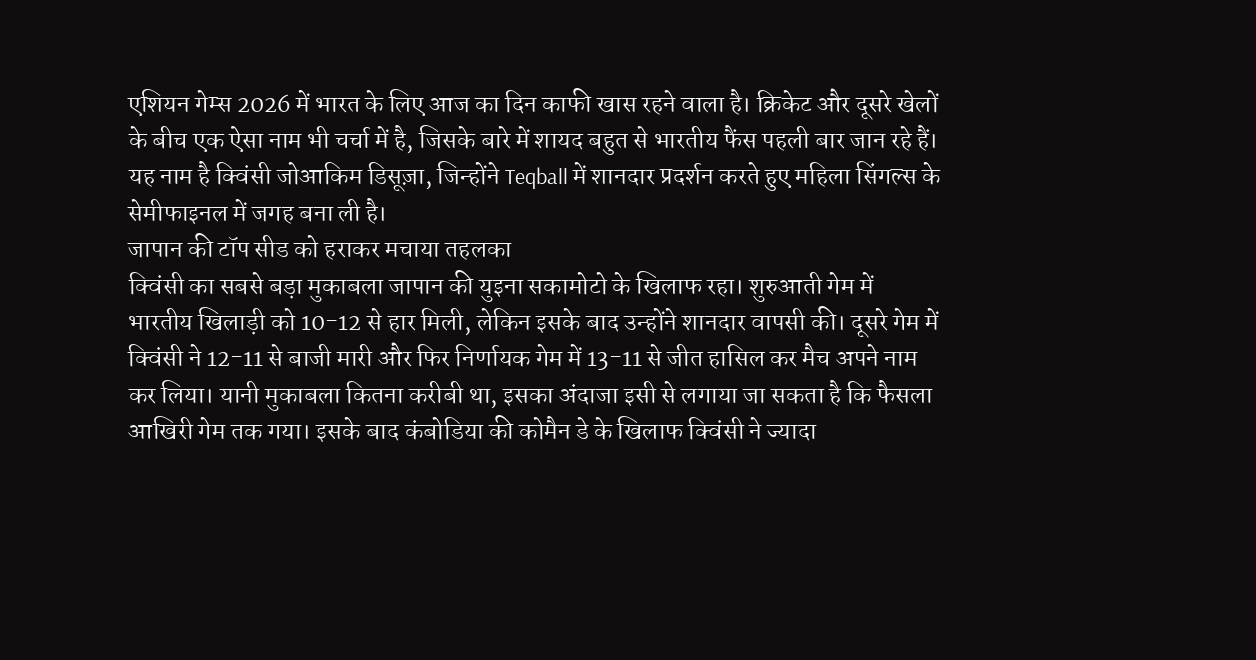एशियन गेम्स 2026 में भारत के लिए आज का दिन काफी खास रहने वाला है। क्रिकेट और दूसरे खेलों के बीच एक ऐसा नाम भी चर्चा में है, जिसके बारे में शायद बहुत से भारतीय फैंस पहली बार जान रहे हैं। यह नाम है क्विंसी जोआकिम डिसूज़ा, जिन्होंने Teqball में शानदार प्रदर्शन करते हुए महिला सिंगल्स के सेमीफाइनल में जगह बना ली है।
जापान की टॉप सीड को हराकर मचाया तहलका
क्विंसी का सबसे बड़ा मुकाबला जापान की युइना सकामोटो के खिलाफ रहा। शुरुआती गेम में भारतीय खिलाड़ी को 10-12 से हार मिली, लेकिन इसके बाद उन्होंने शानदार वापसी की। दूसरे गेम में क्विंसी ने 12-11 से बाजी मारी और फिर निर्णायक गेम में 13-11 से जीत हासिल कर मैच अपने नाम कर लिया। यानी मुकाबला कितना करीबी था, इसका अंदाजा इसी से लगाया जा सकता है कि फैसला आखिरी गेम तक गया। इसके बाद कंबोडिया की कोमैन डे के खिलाफ क्विंसी ने ज्यादा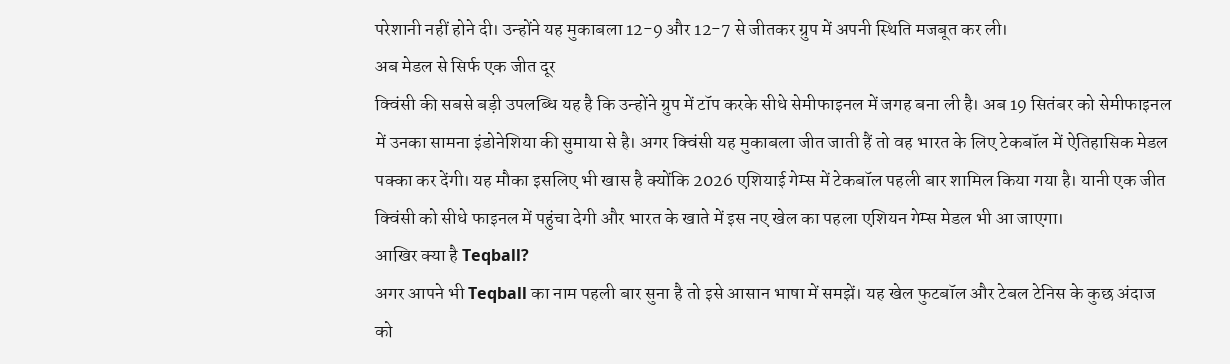परेशानी नहीं होने दी। उन्होंने यह मुकाबला 12-9 और 12-7 से जीतकर ग्रुप में अपनी स्थिति मजबूत कर ली।
अब मेडल से सिर्फ एक जीत दूर
क्विंसी की सबसे बड़ी उपलब्धि यह है कि उन्होंने ग्रुप में टॉप करके सीधे सेमीफाइनल में जगह बना ली है। अब 19 सितंबर को सेमीफाइनल में उनका सामना इंडोनेशिया की सुमाया से है। अगर क्विंसी यह मुकाबला जीत जाती हैं तो वह भारत के लिए टेकबॉल में ऐतिहासिक मेडल पक्का कर देंगी। यह मौका इसलिए भी खास है क्योंकि 2026 एशियाई गेम्स में टेकबॉल पहली बार शामिल किया गया है। यानी एक जीत क्विंसी को सीधे फाइनल में पहुंचा देगी और भारत के खाते में इस नए खेल का पहला एशियन गेम्स मेडल भी आ जाएगा।
आखिर क्या है Teqball?
अगर आपने भी Teqball का नाम पहली बार सुना है तो इसे आसान भाषा में समझें। यह खेल फुटबॉल और टेबल टेनिस के कुछ अंदाज को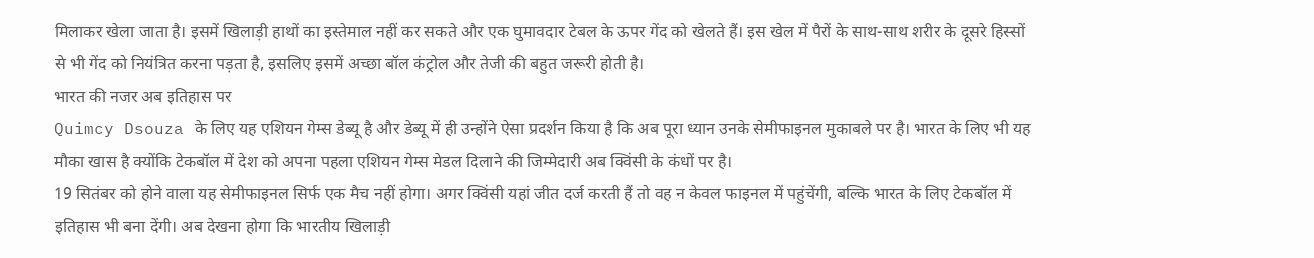मिलाकर खेला जाता है। इसमें खिलाड़ी हाथों का इस्तेमाल नहीं कर सकते और एक घुमावदार टेबल के ऊपर गेंद को खेलते हैं। इस खेल में पैरों के साथ-साथ शरीर के दूसरे हिस्सों से भी गेंद को नियंत्रित करना पड़ता है, इसलिए इसमें अच्छा बॉल कंट्रोल और तेजी की बहुत जरूरी होती है।
भारत की नजर अब इतिहास पर
Quimcy Dsouza के लिए यह एशियन गेम्स डेब्यू है और डेब्यू में ही उन्होंने ऐसा प्रदर्शन किया है कि अब पूरा ध्यान उनके सेमीफाइनल मुकाबले पर है। भारत के लिए भी यह मौका खास है क्योंकि टेकबॉल में देश को अपना पहला एशियन गेम्स मेडल दिलाने की जिम्मेदारी अब क्विंसी के कंधों पर है।
19 सितंबर को होने वाला यह सेमीफाइनल सिर्फ एक मैच नहीं होगा। अगर क्विंसी यहां जीत दर्ज करती हैं तो वह न केवल फाइनल में पहुंचेंगी, बल्कि भारत के लिए टेकबॉल में इतिहास भी बना देंगी। अब देखना होगा कि भारतीय खिलाड़ी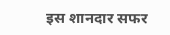इस शानदार सफर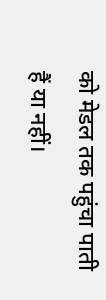को मेडल तक पहुंचा पाती हैं या नहीं।